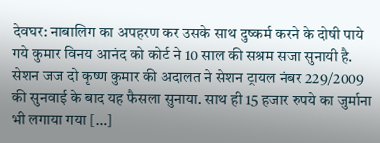देवघर: नाबालिग का अपहरण कर उसके साथ दुष्कर्म करने के दोषी पाये गये कुमार विनय आनंद को कोर्ट ने 10 साल की सश्रम सजा सुनायी है. सेशन जज दो कृष्ण कुमार की अदालत ने सेशन ट्रायल नंबर 229/2009 की सुनवाई के बाद यह फैसला सुनाया. साथ ही 15 हजार रुपये का जुर्माना भी लगाया गया […]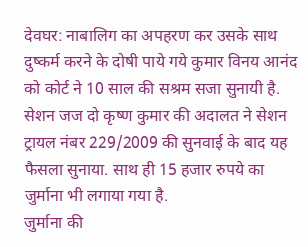देवघर: नाबालिग का अपहरण कर उसके साथ दुष्कर्म करने के दोषी पाये गये कुमार विनय आनंद को कोर्ट ने 10 साल की सश्रम सजा सुनायी है. सेशन जज दो कृष्ण कुमार की अदालत ने सेशन ट्रायल नंबर 229/2009 की सुनवाई के बाद यह फैसला सुनाया. साथ ही 15 हजार रुपये का जुर्माना भी लगाया गया है.
जुर्माना की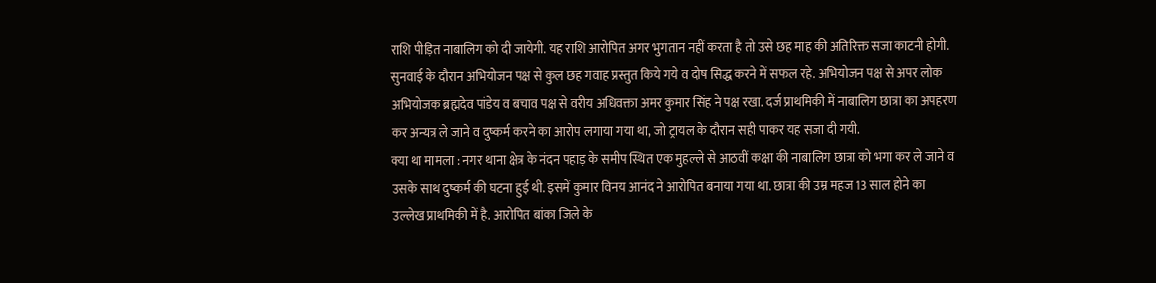राशि पीड़ित नाबालिग को दी जायेगी. यह राशि आरोपित अगर भुगतान नहीं करता है तो उसे छह माह की अतिरिक्त सजा काटनी होगी. सुनवाई के दौरान अभियोजन पक्ष से कुल छह गवाह प्रस्तुत किये गये व दोष सिद्ध करने में सफल रहे. अभियोजन पक्ष से अपर लोक अभियोजक ब्रह्मदेव पांडेय व बचाव पक्ष से वरीय अधिवक्ता अमर कुमार सिंह ने पक्ष रखा. दर्ज प्राथमिकी में नाबालिग छात्रा का अपहरण कर अन्यत्र ले जाने व दुष्कर्म करने का आरोप लगाया गया था, जो ट्रायल के दौरान सही पाकर यह सजा दी गयी.
क्या था मामला : नगर थाना क्षेत्र के नंदन पहाड़ के समीप स्थित एक मुहल्ले से आठवीं कक्षा की नाबालिग छात्रा को भगा कर ले जाने व उसके साथ दुष्कर्म की घटना हुई थी. इसमें कुमार विनय आनंद ने आरोपित बनाया गया था. छात्रा की उम्र महज 13 साल होने का उल्लेख प्राथमिकी में है. आरोपित बांका जिले के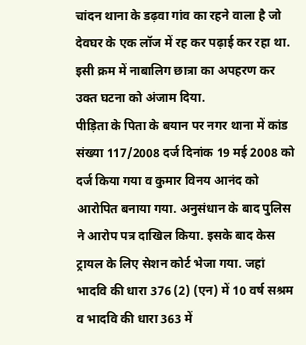चांदन थाना के डढ़वा गांव का रहने वाला है जो देवघर के एक लॉज में रह कर पढ़ाई कर रहा था. इसी क्रम में नाबालिग छात्रा का अपहरण कर उक्त घटना को अंजाम दिया.
पीड़िता के पिता के बयान पर नगर थाना में कांड संख्या 117/2008 दर्ज दिनांक 19 मई 2008 को दर्ज किया गया व कुमार विनय आनंद को आरोपित बनाया गया. अनुसंधान के बाद पुलिस ने आरोप पत्र दाखिल किया. इसके बाद केस ट्रायल के लिए सेशन कोर्ट भेजा गया. जहां भादवि की धारा 376 (2) (एन) में 10 वर्ष सश्रम व भादवि की धारा 363 में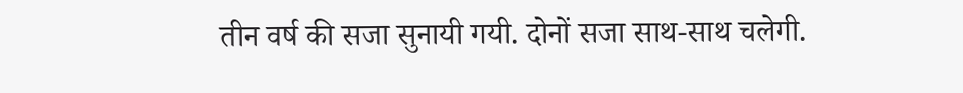तीन वर्ष की सजा सुनायी गयी. दोनों सजा साथ-साथ चलेगी.